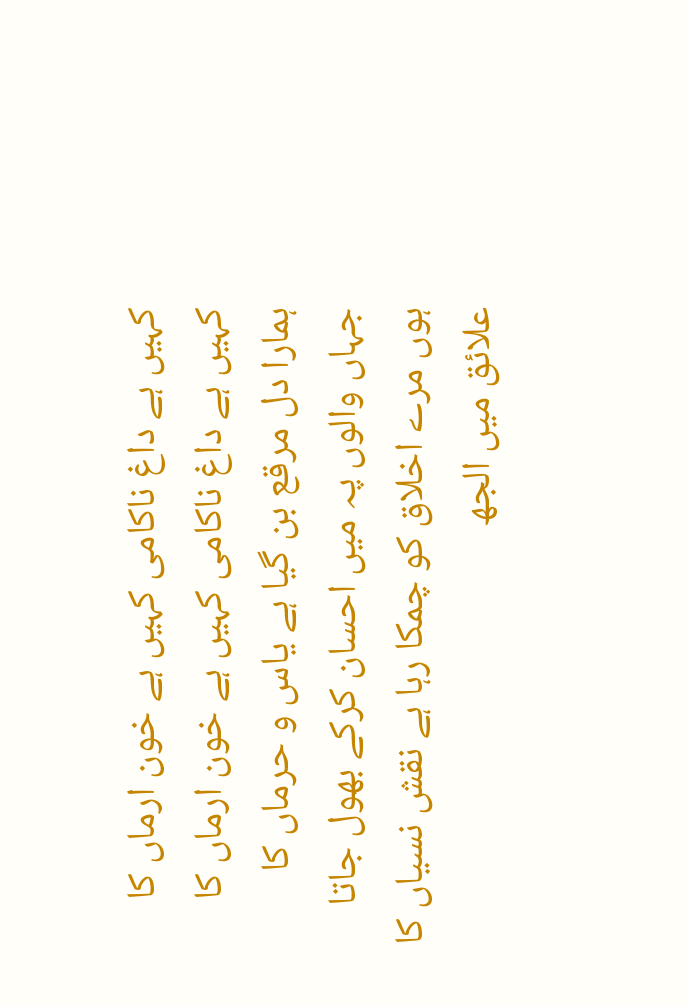کہیں ہے داغ ناکامی کہیں ہے خون ارماں کا
کہیں ہے داغ ناکامی کہیں ہے خون ارماں کا ہمارا دل مرقع بن گیا ہے یاس و حرماں کا جہاں والوں پہ میں احسان کرکے بھول جاتا ہوں مرے اخلاق کو چمکا رہا ہے نقش نسیاں کا علائق میں الجھ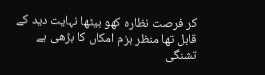کر فرصت نظارہ کھو بیٹھا نہایت دید کے قابل تھا منظر بزم امکاں کا بڑھی ہے تشنگی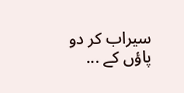سیراب کر دو پاؤں کے ...